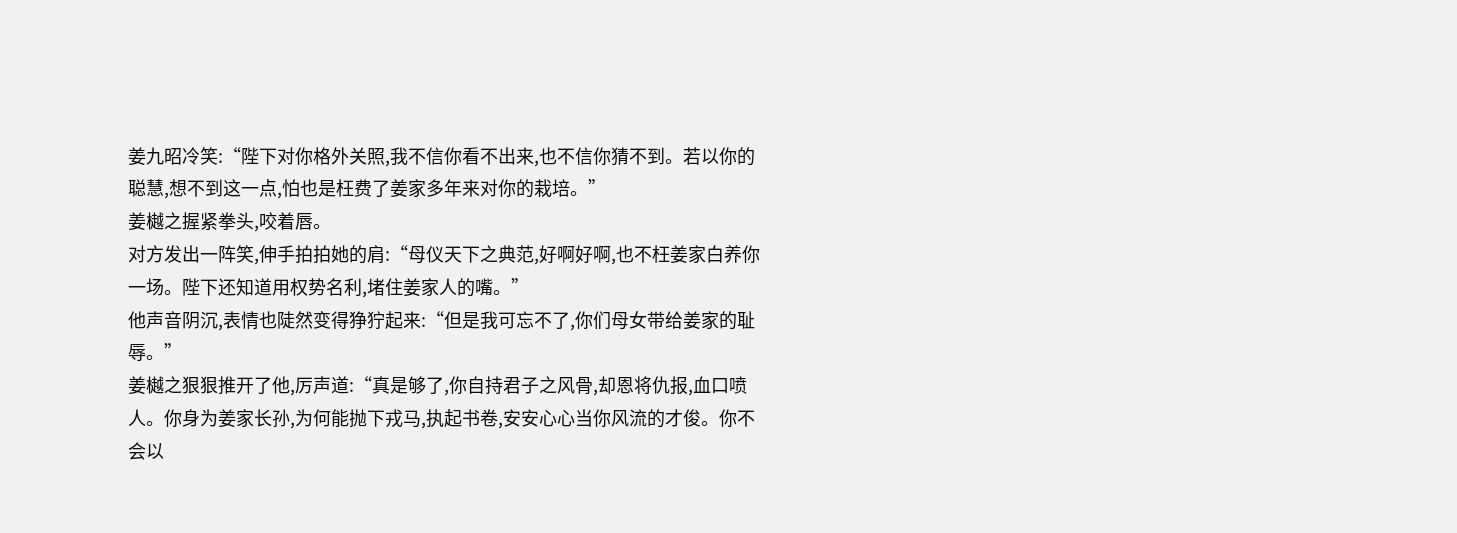姜九昭冷笑:“陛下对你格外关照,我不信你看不出来,也不信你猜不到。若以你的聪慧,想不到这一点,怕也是枉费了姜家多年来对你的栽培。”
姜樾之握紧拳头,咬着唇。
对方发出一阵笑,伸手拍拍她的肩:“母仪天下之典范,好啊好啊,也不枉姜家白养你一场。陛下还知道用权势名利,堵住姜家人的嘴。”
他声音阴沉,表情也陡然变得狰狞起来:“但是我可忘不了,你们母女带给姜家的耻辱。”
姜樾之狠狠推开了他,厉声道:“真是够了,你自持君子之风骨,却恩将仇报,血口喷人。你身为姜家长孙,为何能抛下戎马,执起书卷,安安心心当你风流的才俊。你不会以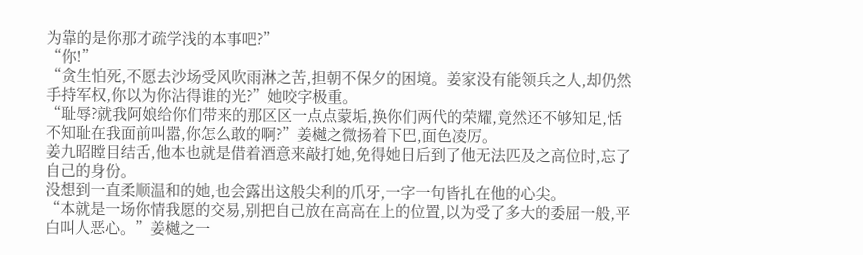为靠的是你那才疏学浅的本事吧?”
“你!”
“贪生怕死,不愿去沙场受风吹雨淋之苦,担朝不保夕的困境。姜家没有能领兵之人,却仍然手持军权,你以为你沾得谁的光?”她咬字极重。
“耻辱?就我阿娘给你们带来的那区区一点点蒙垢,换你们两代的荣耀,竟然还不够知足,恬不知耻在我面前叫嚣,你怎么敢的啊?”姜樾之微扬着下巴,面色凌厉。
姜九昭瞠目结舌,他本也就是借着酒意来敲打她,免得她日后到了他无法匹及之高位时,忘了自己的身份。
没想到一直柔顺温和的她,也会露出这般尖利的爪牙,一字一句皆扎在他的心尖。
“本就是一场你情我愿的交易,别把自己放在高高在上的位置,以为受了多大的委屈一般,平白叫人恶心。”姜樾之一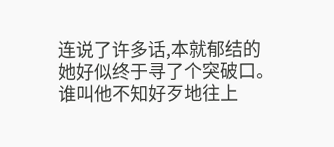连说了许多话,本就郁结的她好似终于寻了个突破口。
谁叫他不知好歹地往上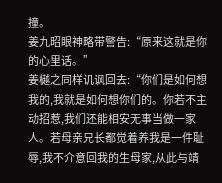撞。
姜九昭眼神略带警告:“原来这就是你的心里话。”
姜樾之同样讥讽回去:“你们是如何想我的,我就是如何想你们的。你若不主动招惹,我们还能相安无事当做一家人。若母亲兄长都觉着养我是一件耻辱,我不介意回我的生母家,从此与靖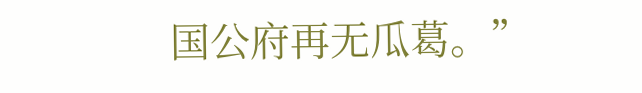国公府再无瓜葛。”